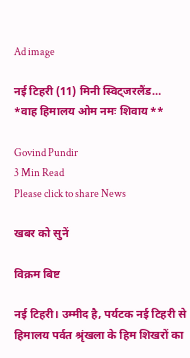Ad image

नई टिहरी (11) मिनी स्विट्जरलैंड… *वाह हिमालय ओम नमः शिवाय**

Govind Pundir
3 Min Read
Please click to share News

खबर को सुनें

विक्रम बिष्ट

नई टिहरी। उम्मीद है, पर्यटक नई टिहरी से हिमालय पर्वत श्रृंखला के हिम शिखरों का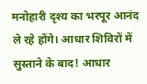मनोहारी दृश्य का भरपूर आनंद ले रहे होंगे। आधार शिविरों में सुस्ताने के बाद! आधार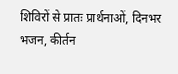शिविरों से प्रातः प्रार्थनाओं, दिनभर भजन, कीर्तन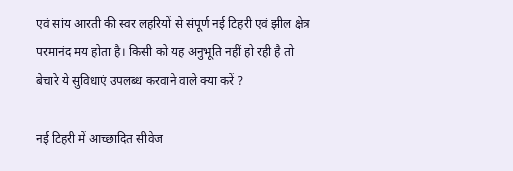एवं सांय आरती की स्वर लहरियों से संपूर्ण नई टिहरी एवं झील क्षेत्र परमानंद मय होता है। किसी को यह अनुभूति नहीं हो रही है तो बेचारे ये सुविधाएं उपलब्ध करवाने वाले क्या करें ?

नई टिहरी में आच्छादित सीवेज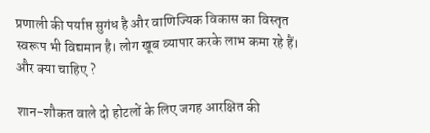प्रणाली की पर्याप्त सुगंध है और वाणिज्यिक विकास का विस्तृत स्वरूप भी विद्यमान है। लोग खूब व्यापार करके लाभ कमा रहे हैं। और क्या चाहिए ?

शान-शौकत वाले दो होटलों के लिए जगह आरक्षित की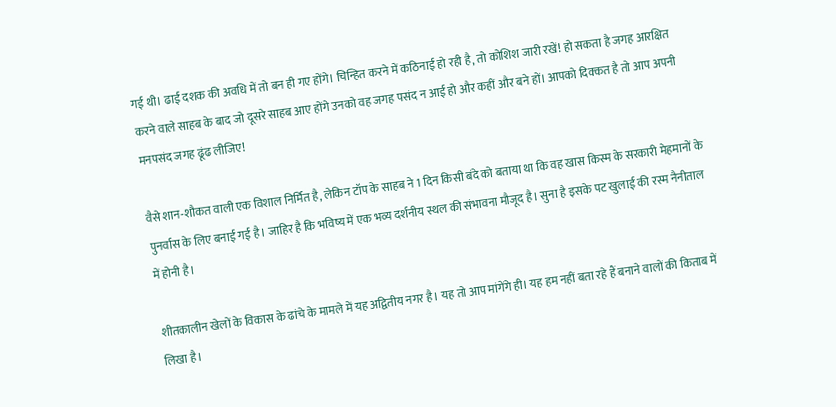गई थी। ढाई दशक की अवधि में तो बन ही गए होंगे। चिन्हित करने में कठिनाई हो रही है, तो कोशिश जारी रखें! हो सकता है जगह आरक्षित करने वाले साहब के बाद जो दूसरे साहब आए होंगे उनको वह जगह पसंद न आई हो और कहीं और बने हों। आपको दिक्कत है तो आप अपनी मनपसंद जगह ढूंढ लीजिए!

वैसे शान-शौकत वाली एक विशाल निर्मित है, लेकिन टॉप के साहब ने 1 दिन किसी बंदे को बताया था कि वह खास किस्म के सरकारी मेहमानों के पुनर्वास के लिए बनाई गई है। जाहिर है कि भविष्य में एक भव्य दर्शनीय स्थल की संभावना मौजूद है। सुना है इसके पट खुलाई की रस्म नैनीताल में होनी है।

शीतकालीन खेलों के विकास के ढांचे के मामले में यह अद्वितीय नगर है। यह तो आप मांगेंगे ही। यह हम नहीं बता रहे हैं बनाने वालों की किताब में लिखा है।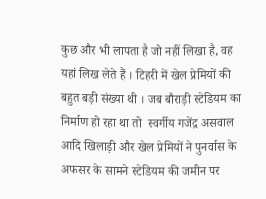कुछ और भी लापता है जो नहीं लिखा है, वह यहां लिख लेते हैं । टिहरी में खेल प्रेमियों की बहुत बड़ी संख्या थी । जब बौराड़ी स्टेडियम का निर्माण हो रहा था तो  स्वर्गीय गजेंद्र असवाल आदि खिलाड़ी और खेल प्रेमियों ने पुनर्वास के अफसर के सामने स्टेडियम की जमीन पर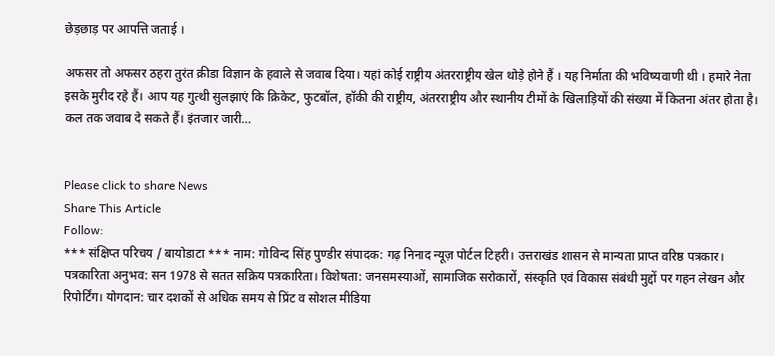छेड़छाड़ पर आपत्ति जताई ।

अफसर तो अफसर ठहरा तुरंत क्रीडा विज्ञान के हवाले से जवाब दिया। यहां कोई राष्ट्रीय अंतरराष्ट्रीय खेल थोड़े होने हैं । यह निर्माता की भविष्यवाणी थी । हमारे नेता इसके मुरीद रहे हैं। आप यह गुत्थी सुलझाएं कि क्रिकेट, फुटबॉल, हॉकी की राष्ट्रीय, अंतरराष्ट्रीय और स्थानीय टीमों के खिलाड़ियों की संख्या में कितना अंतर होता है। कल तक जवाब दे सकते हैं। इंतजार जारी…


Please click to share News
Share This Article
Follow:
*** संक्षिप्त परिचय / बायोडाटा *** नाम: गोविन्द सिंह पुण्डीर संपादक: गढ़ निनाद न्यूज़ पोर्टल टिहरी। उत्तराखंड शासन से मान्यता प्राप्त वरिष्ठ पत्रकार। पत्रकारिता अनुभव: सन 1978 से सतत सक्रिय पत्रकारिता। विशेषता: जनसमस्याओं, सामाजिक सरोकारों, संस्कृति एवं विकास संबंधी मुद्दों पर गहन लेखन और रिपोर्टिंग। योगदान: चार दशकों से अधिक समय से प्रिंट व सोशल मीडिया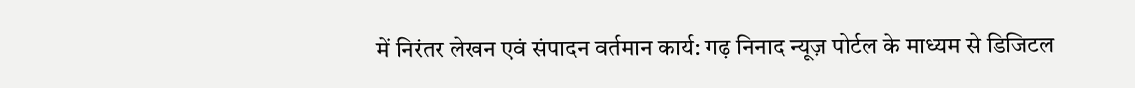में निरंतर लेखन एवं संपादन वर्तमान कार्य: गढ़ निनाद न्यूज़ पोर्टल के माध्यम से डिजिटल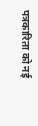पत्रकारिता को नई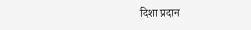दिशा प्रदान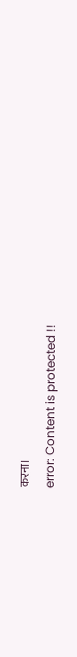करना।
error: Content is protected !!